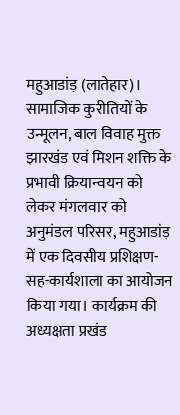महुआडांड़ (लातेहार)।
सामाजिक कुरीतियों के उन्मूलन, बाल विवाह मुक्त झारखंड एवं मिशन शक्ति के प्रभावी क्रियान्वयन को लेकर मंगलवार को अनुमंडल परिसर, महुआडांड़ में एक दिवसीय प्रशिक्षण-सह-कार्यशाला का आयोजन किया गया। कार्यक्रम की अध्यक्षता प्रखंड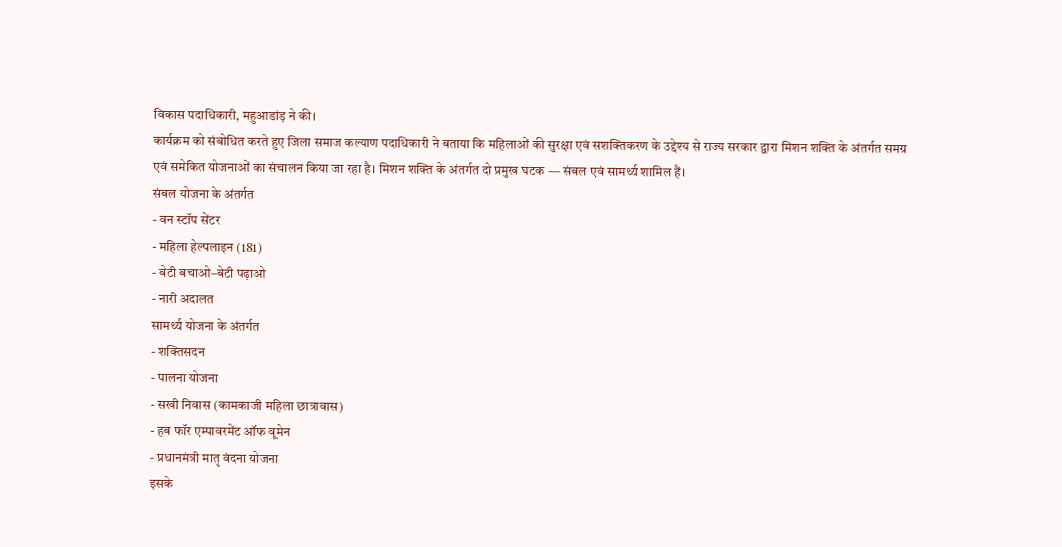विकास पदाधिकारी, महुआडांड़ ने की।
कार्यक्रम को संबोधित करते हुए जिला समाज कल्याण पदाधिकारी ने बताया कि महिलाओं की सुरक्षा एवं सशक्तिकरण के उद्देश्य से राज्य सरकार द्वारा मिशन शक्ति के अंतर्गत समग्र एवं समेकित योजनाओं का संचालन किया जा रहा है। मिशन शक्ति के अंतर्गत दो प्रमुख घटक — संबल एवं सामर्थ्य शामिल हैं।
संबल योजना के अंतर्गत
- वन स्टॉप सेंटर
- महिला हेल्पलाइन (181)
- बेटी बचाओ–बेटी पढ़ाओ
- नारी अदालत
सामर्थ्य योजना के अंतर्गत
- शक्तिसदन
- पालना योजना
- सखी निवास (कामकाजी महिला छात्रावास)
- हब फॉर एम्पावरमेंट ऑफ वूमेन
- प्रधानमंत्री मातृ वंदना योजना
इसके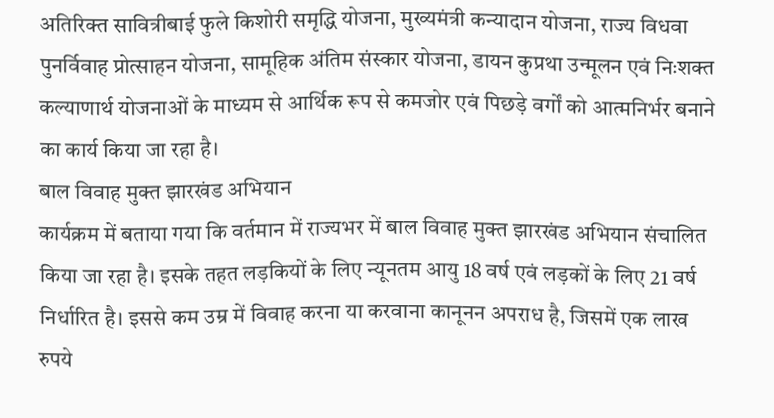अतिरिक्त सावित्रीबाई फुले किशोरी समृद्धि योजना, मुख्यमंत्री कन्यादान योजना, राज्य विधवा पुनर्विवाह प्रोत्साहन योजना, सामूहिक अंतिम संस्कार योजना, डायन कुप्रथा उन्मूलन एवं निःशक्त कल्याणार्थ योजनाओं के माध्यम से आर्थिक रूप से कमजोर एवं पिछड़े वर्गों को आत्मनिर्भर बनाने का कार्य किया जा रहा है।
बाल विवाह मुक्त झारखंड अभियान
कार्यक्रम में बताया गया कि वर्तमान में राज्यभर में बाल विवाह मुक्त झारखंड अभियान संचालित किया जा रहा है। इसके तहत लड़कियों के लिए न्यूनतम आयु 18 वर्ष एवं लड़कों के लिए 21 वर्ष निर्धारित है। इससे कम उम्र में विवाह करना या करवाना कानूनन अपराध है, जिसमें एक लाख रुपये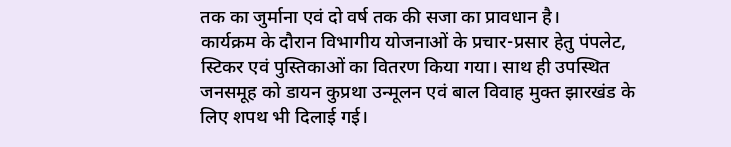तक का जुर्माना एवं दो वर्ष तक की सजा का प्रावधान है।
कार्यक्रम के दौरान विभागीय योजनाओं के प्रचार-प्रसार हेतु पंपलेट, स्टिकर एवं पुस्तिकाओं का वितरण किया गया। साथ ही उपस्थित जनसमूह को डायन कुप्रथा उन्मूलन एवं बाल विवाह मुक्त झारखंड के लिए शपथ भी दिलाई गई।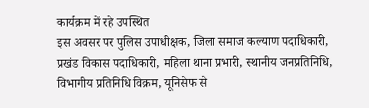कार्यक्रम में रहे उपस्थित
इस अवसर पर पुलिस उपाधीक्षक, जिला समाज कल्याण पदाधिकारी, प्रखंड विकास पदाधिकारी, महिला थाना प्रभारी, स्थानीय जनप्रतिनिधि, विभागीय प्रतिनिधि विक्रम, यूनिसेफ से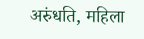अरुंधति, महिला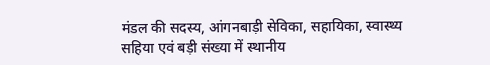मंडल की सदस्य, आंगनबाड़ी सेविका, सहायिका, स्वास्थ्य सहिया एवं बड़ी संख्या में स्थानीय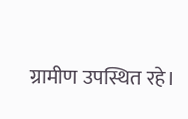ग्रामीण उपस्थित रहे।